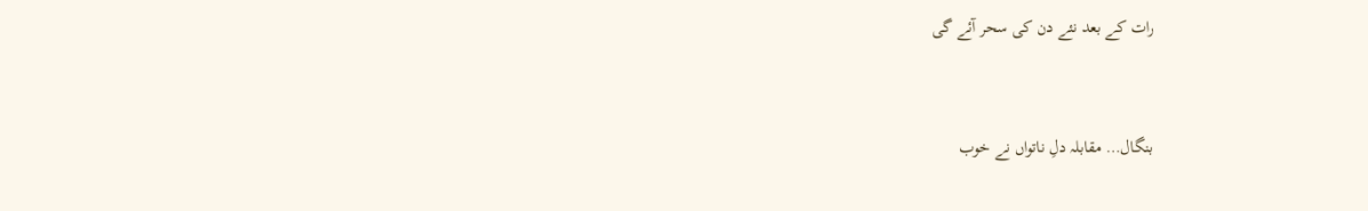رات کے بعد نئے دن کی سحر آئے گی



بنگال… مقابلہ دلِ ناتواں نے خوب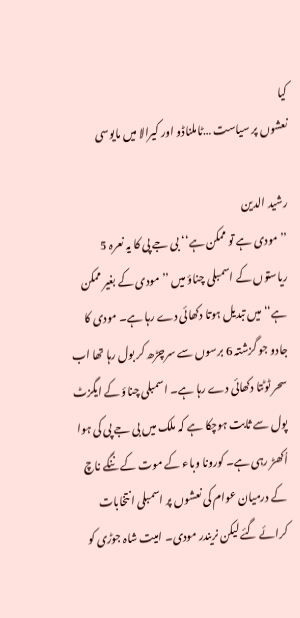کیا
نعشوں پر سیاست …ٹاملناڈو اور کیرالا میں مایوسی

رشید الدین
’’مودی ہے تو ممکن ہے‘‘ بی جے پی کا یہ نعرہ 5 ریاستوں کے اسمبلی چناؤ میں ’’مودی کے بغیر ممکن ہے‘‘ میں تبدیل ہوتا دکھائی دے رہا ہے۔ مودی کا جادو جو گزشتہ 6 برسوں سے سرچڑھ کر بول رہا تھا اب سحر ٹوٹتا دکھائی دے رہا ہے۔ اسمبلی چناؤ کے ایگزٹ پول سے ثابت ہوچکا ہے کہ ملک میں بی جے پی کی ہوا اُکھڑ رہی ہے۔ کورونا وباء کے موت کے ننگے ناچ کے درمیان عوام کی نعشوں پر اسمبلی انتخابات کرائے گئے لیکن نریندر مودی۔ امیت شاہ جوڑی کو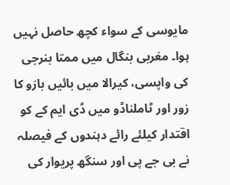مایوسی کے سواء کچھ حاصل نہیں ہوا۔ مغربی بنگال میں ممتا بنرجی کی واپسی، کیرالا میں بائیں بازو کا زور اور ٹاملناڈو میں ڈی ایم کے کو اقتدار کیلئے رائے دہندوں کے فیصلہ نے بی جے پی اور سنگھ پریوار کی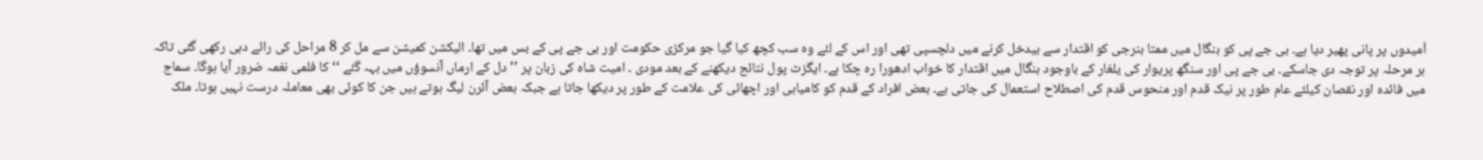اُمیدوں پر پانی پھیر دیا ہے۔ بی جے پی کو بنگال میں ممتا بنرجی کو اقتدار سے بیدخل کرنے میں دلچسپی تھی اور اس کے لئے وہ سب کچھ کیا گیا جو مرکزی حکومت اور بی جے پی کے بس میں تھا۔ الیکشن کمیشن سے مل کر 8 مراحل کی رائے دہی رکھی گئی تاکہ ہر مرحلہ پر توجہ دی جاسکے۔ بی جے پی اور سنگھ پریوار کی یلغار کے باوجود بنگال میں اقتدار کا خواب ادھورا رہ چکا ہے۔ ایگزٹ پول نتائج دیکھنے کے بعد مودی ۔ امیت شاہ کی زبان پر ’’ دل کے ارماں آنسوؤں میں بہہ گئے ‘‘ کا فلمی نغمہ ضرور آیا ہوگا۔ سماج میں فائدہ اور نقصان کیلئے عام طور پر نیک قدم اور منحوس قدم کی اصطلاح استعمال کی جاتی ہے۔ بعض افراد کے قدم کو کامیابی اور اچھائی کی علامت کے طور پر دیکھا جاتا ہے جبکہ بعض آئرن لیگ ہوتے ہیں جن کا کوئی بھی معاملہ درست نہیں ہوتا۔ ملک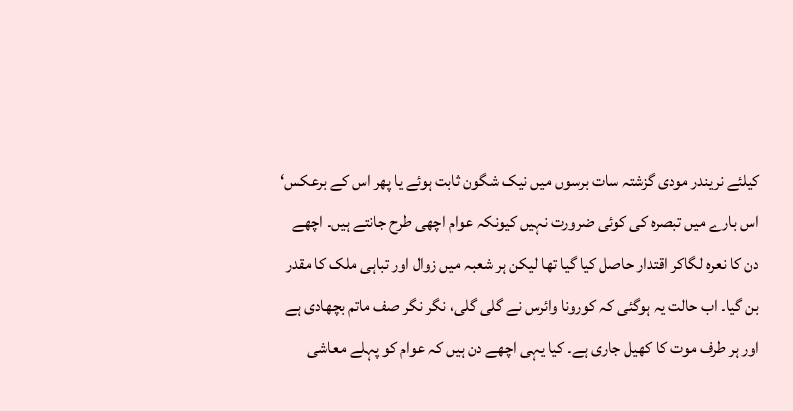کیلئے نریندر مودی گزشتہ سات برسوں میں نیک شگون ثابت ہوئے یا پھر اس کے برعکس‘ اس بارے میں تبصرہ کی کوئی ضرورت نہیں کیونکہ عوام اچھی طرح جانتے ہیں۔ اچھے دن کا نعرہ لگاکر اقتدار حاصل کیا گیا تھا لیکن ہر شعبہ میں زوال اور تباہی ملک کا مقدر بن گیا۔ اب حالت یہ ہوگئی کہ کورونا وائرس نے گلی گلی، نگر نگر صف ماتم بچھادی ہے اور ہر طرف موت کا کھیل جاری ہے۔ کیا یہی اچھے دن ہیں کہ عوام کو پہلے معاشی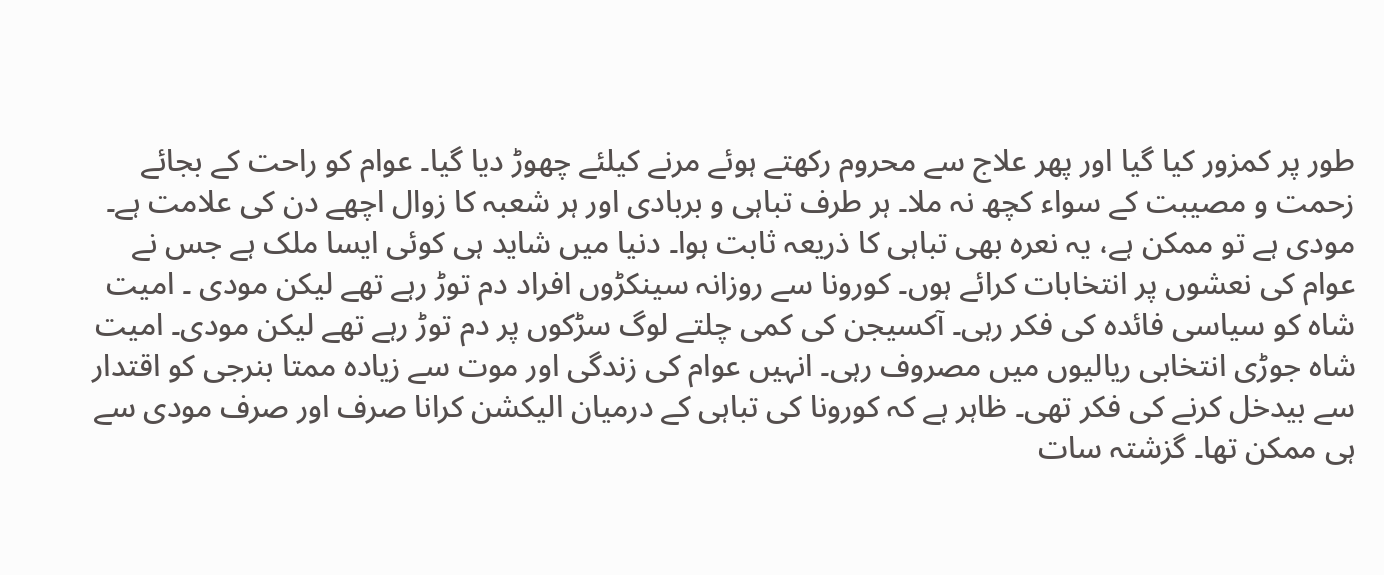طور پر کمزور کیا گیا اور پھر علاج سے محروم رکھتے ہوئے مرنے کیلئے چھوڑ دیا گیا۔ عوام کو راحت کے بجائے زحمت و مصیبت کے سواء کچھ نہ ملا۔ ہر طرف تباہی و بربادی اور ہر شعبہ کا زوال اچھے دن کی علامت ہے۔ مودی ہے تو ممکن ہے، یہ نعرہ بھی تباہی کا ذریعہ ثابت ہوا۔ دنیا میں شاید ہی کوئی ایسا ملک ہے جس نے عوام کی نعشوں پر انتخابات کرائے ہوں۔ کورونا سے روزانہ سینکڑوں افراد دم توڑ رہے تھے لیکن مودی ۔ امیت شاہ کو سیاسی فائدہ کی فکر رہی۔ آکسیجن کی کمی چلتے لوگ سڑکوں پر دم توڑ رہے تھے لیکن مودی۔ امیت شاہ جوڑی انتخابی ریالیوں میں مصروف رہی۔ انہیں عوام کی زندگی اور موت سے زیادہ ممتا بنرجی کو اقتدار سے بیدخل کرنے کی فکر تھی۔ ظاہر ہے کہ کورونا کی تباہی کے درمیان الیکشن کرانا صرف اور صرف مودی سے ہی ممکن تھا۔ گزشتہ سات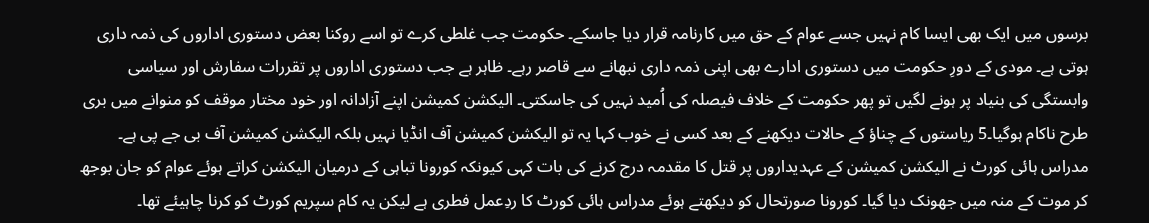برسوں میں ایک بھی ایسا کام نہیں جسے عوام کے حق میں کارنامہ قرار دیا جاسکے۔ حکومت جب غلطی کرے تو اسے روکنا بعض دستوری اداروں کی ذمہ داری ہوتی ہے۔ مودی کے دورِ حکومت میں دستوری ادارے بھی اپنی ذمہ داری نبھانے سے قاصر رہے۔ ظاہر ہے جب دستوری اداروں پر تقررات سفارش اور سیاسی وابستگی کی بنیاد پر ہونے لگیں تو پھر حکومت کے خلاف فیصلہ کی اُمید نہیں کی جاسکتی۔ الیکشن کمیشن اپنے آزادانہ اور خود مختار موقف کو منوانے میں بری طرح ناکام ہوگیا۔5 ریاستوں کے چناؤ کے حالات دیکھنے کے بعد کسی نے خوب کہا یہ تو الیکشن کمیشن آف انڈیا نہیں بلکہ الیکشن کمیشن آف بی جے پی ہے۔ مدراس ہائی کورٹ نے الیکشن کمیشن کے عہدیداروں پر قتل کا مقدمہ درج کرنے کی بات کہی کیونکہ کورونا تباہی کے درمیان الیکشن کراتے ہوئے عوام کو جان بوجھ کر موت کے منہ میں جھونک دیا گیا۔ کورونا صورتحال کو دیکھتے ہوئے مدراس ہائی کورٹ کا ردِعمل فطری ہے لیکن یہ کام سپریم کورٹ کو کرنا چاہیئے تھا۔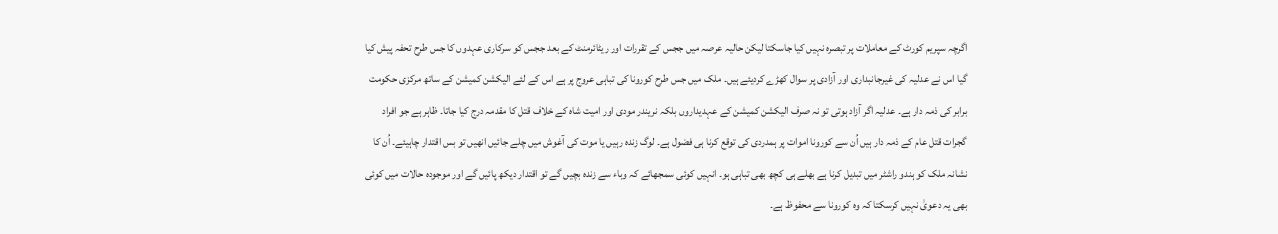اگرچہ سپریم کورٹ کے معاملات پر تبصرہ نہیں کیا جاسکتا لیکن حالیہ عرصہ میں ججس کے تقررات اور ریٹائرمنٹ کے بعد ججس کو سرکاری عہدوں کا جس طرح تحفہ پیش کیا گیا اس نے عدلیہ کی غیرجانبداری اور آزادی پر سوال کھڑے کردیئے ہیں۔ ملک میں جس طرح کورونا کی تباہی عروج پر ہے اس کے لئے الیکشن کمیشن کے ساتھ مرکزی حکومت برابر کی ذمہ دار ہے۔ عدلیہ اگر آزاد ہوتی تو نہ صرف الیکشن کمیشن کے عہدیداروں بلکہ نریندر مودی اور امیت شاہ کے خلاف قتل کا مقدمہ درج کیا جاتا۔ ظاہر ہے جو افراد گجرات قتل عام کے ذمہ دار ہیں اُن سے کورونا اموات پر ہمدردی کی توقع کرنا ہی فضول ہے۔ لوگ زندہ رہیں یا موت کی آغوش میں چلے جائیں انھیں تو بس اقتدار چاہیئے۔ اُن کا نشانہ ملک کو ہندو راشٹر میں تبدیل کرنا ہے بھلے ہی کچھ بھی تباہی ہو۔ انہیں کوئی سمجھائے کہ وباء سے زندہ بچیں گے تو اقتدار دیکھ پائیں گے اور موجودہ حالات میں کوئی بھی یہ دعویٰ نہیں کرسکتا کہ وہ کورونا سے محفوظ ہے۔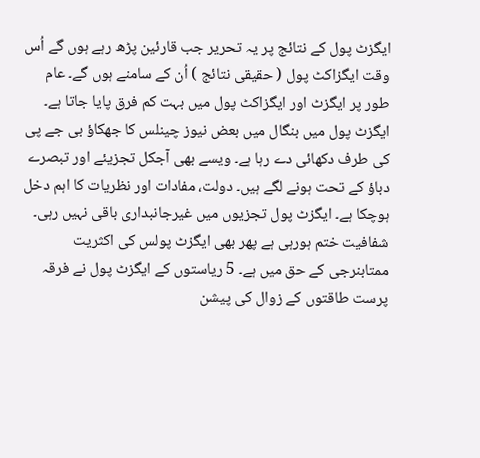ایگزٹ پول کے نتائج پر یہ تحریر جب قارئین پڑھ رہے ہوں گے اُس وقت ایگزاکٹ پول ( حقیقی نتائج ) اُن کے سامنے ہوں گے۔ عام طور پر ایگزٹ اور ایگزاکٹ پول میں بہت کم فرق پایا جاتا ہے۔ ایگزٹ پول میں بنگال میں بعض نیوز چینلس کا جھکاؤ بی جے پی کی طرف دکھائی دے رہا ہے۔ ویسے بھی آجکل تجزیئے اور تبصرے دباؤ کے تحت ہونے لگے ہیں۔ دولت، مفادات اور نظریات کا اہم دخل ہوچکا ہے۔ ایگزٹ پول تجزیوں میں غیرجانبداری باقی نہیں رہی۔ شفافیت ختم ہورہی ہے پھر بھی ایگزٹ پولس کی اکثریت ممتابنرجی کے حق میں ہے۔ 5 ریاستوں کے ایگزٹ پول نے فرقہ پرست طاقتوں کے زوال کی پیشن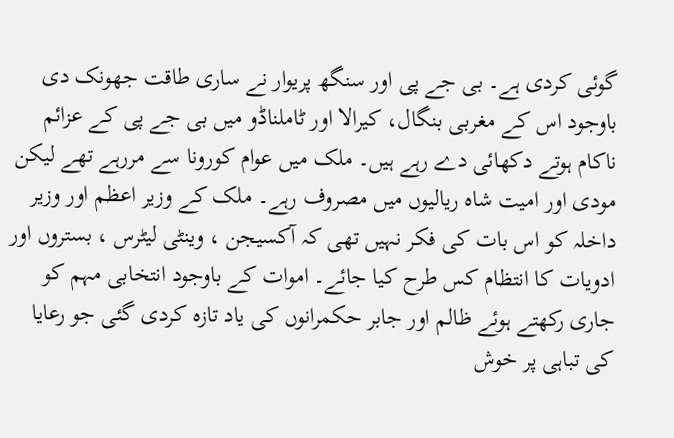گوئی کردی ہے۔ بی جے پی اور سنگھ پریوار نے ساری طاقت جھونک دی باوجود اس کے مغربی بنگال، کیرالا اور ٹاملناڈو میں بی جے پی کے عزائم ناکام ہوتے دکھائی دے رہے ہیں۔ ملک میں عوام کورونا سے مررہے تھے لیکن مودی اور امیت شاہ ریالیوں میں مصروف رہے۔ ملک کے وزیر اعظم اور وزیر داخلہ کو اس بات کی فکر نہیں تھی کہ آکسیجن ، وینٹی لیٹرس ، بستروں اور ادویات کا انتظام کس طرح کیا جائے۔ اموات کے باوجود انتخابی مہم کو جاری رکھتے ہوئے ظالم اور جابر حکمرانوں کی یاد تازہ کردی گئی جو رعایا کی تباہی پر خوش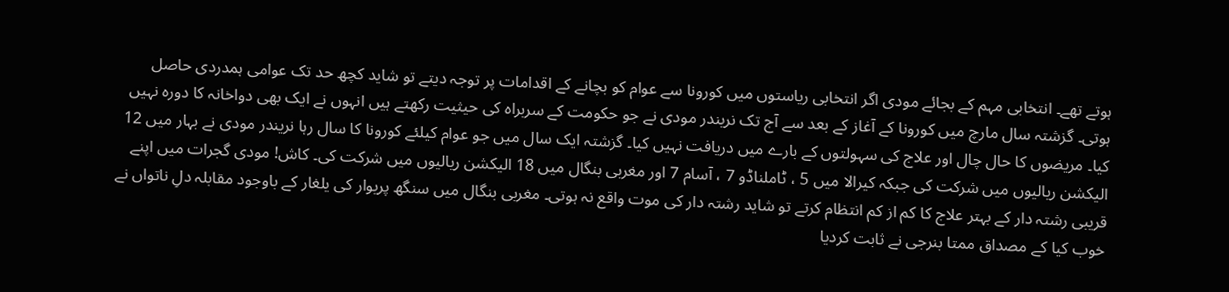ہوتے تھے۔ انتخابی مہم کے بجائے مودی اگر انتخابی ریاستوں میں کورونا سے عوام کو بچانے کے اقدامات پر توجہ دیتے تو شاید کچھ حد تک عوامی ہمدردی حاصل ہوتی۔ گزشتہ سال مارچ میں کورونا کے آغاز کے بعد سے آج تک نریندر مودی نے جو حکومت کے سربراہ کی حیثیت رکھتے ہیں انہوں نے ایک بھی دواخانہ کا دورہ نہیں کیا۔ مریضوں کا حال چال اور علاج کی سہولتوں کے بارے میں دریافت نہیں کیا۔ گزشتہ ایک سال میں جو عوام کیلئے کورونا کا سال رہا نریندر مودی نے بہار میں 12 الیکشن ریالیوں میں شرکت کی جبکہ کیرالا میں 5 ، ٹاملناڈو 7 ، آسام 7 اور مغربی بنگال میں 18 الیکشن ریالیوں میں شرکت کی۔ کاش! مودی گجرات میں اپنے قریبی رشتہ دار کے بہتر علاج کا کم از کم انتظام کرتے تو شاید رشتہ دار کی موت واقع نہ ہوتی۔ مغربی بنگال میں سنگھ پریوار کی یلغار کے باوجود مقابلہ دلِ ناتواں نے خوب کیا کے مصداق ممتا بنرجی نے ثابت کردیا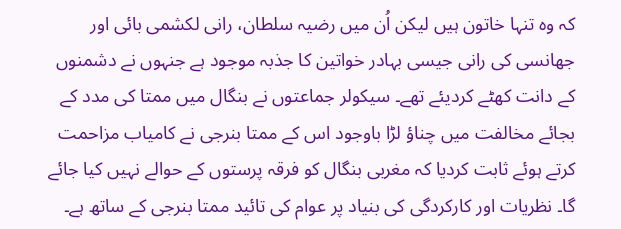کہ وہ تنہا خاتون ہیں لیکن اُن میں رضیہ سلطان، رانی لکشمی بائی اور جھانسی کی رانی جیسی بہادر خواتین کا جذبہ موجود ہے جنہوں نے دشمنوں کے دانت کھٹے کردیئے تھے۔ سیکولر جماعتوں نے بنگال میں ممتا کی مدد کے بجائے مخالفت میں چناؤ لڑا باوجود اس کے ممتا بنرجی نے کامیاب مزاحمت کرتے ہوئے ثابت کردیا کہ مغربی بنگال کو فرقہ پرستوں کے حوالے نہیں کیا جائے گا۔ نظریات اور کارکردگی کی بنیاد پر عوام کی تائید ممتا بنرجی کے ساتھ ہے۔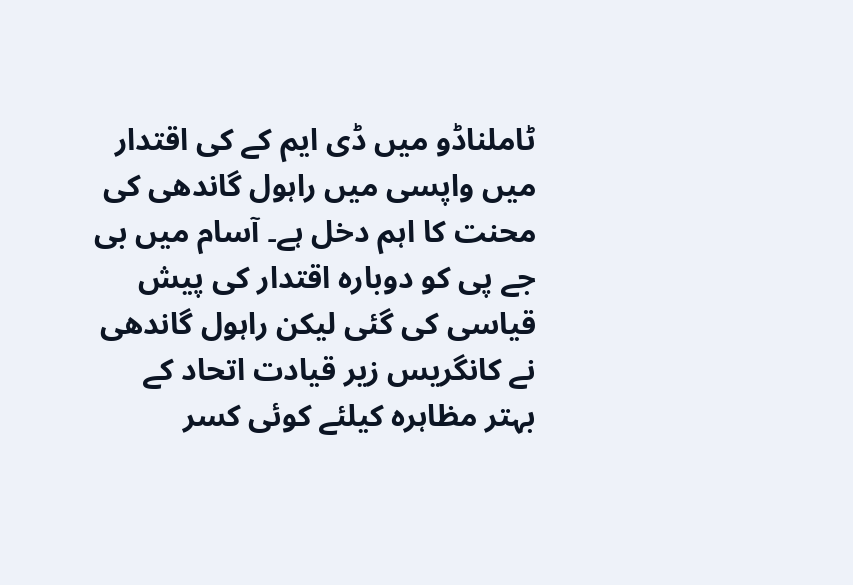ٹاملناڈو میں ڈی ایم کے کی اقتدار میں واپسی میں راہول گاندھی کی محنت کا اہم دخل ہے۔ آسام میں بی جے پی کو دوبارہ اقتدار کی پیش قیاسی کی گئی لیکن راہول گاندھی نے کانگریس زیر قیادت اتحاد کے بہتر مظاہرہ کیلئے کوئی کسر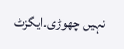نہیں چھوڑی۔ایگزٹ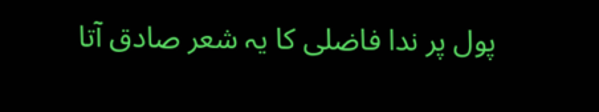پول پر ندا فاضلی کا یہ شعر صادق آتا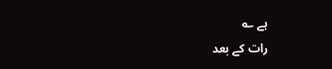ہے ؎
رات کے بعد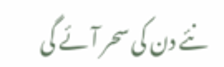نئے دن کی سحر آئے گی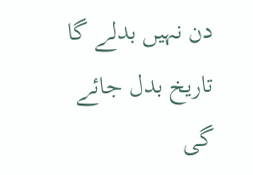دن نہیں بدلے گا تاریخ بدل جائے گی